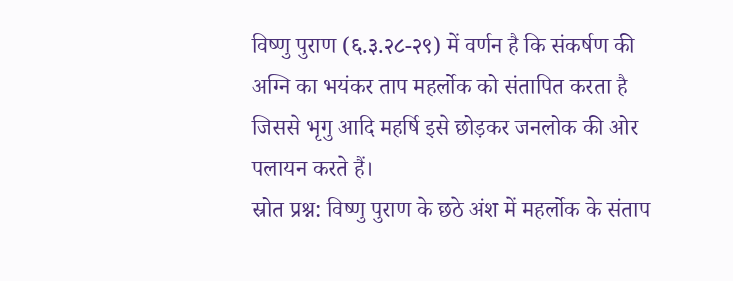विष्णु पुराण (६.३.२८-२९) में वर्णन है कि संकर्षण की अग्नि का भयंकर ताप महर्लोक को संतापित करता है जिससे भृगु आदि महर्षि इसे छोड़कर जनलोक की ओर पलायन करते हैं।
स्रोत प्रश्न: विष्णु पुराण के छठे अंश में महर्लोक के संताप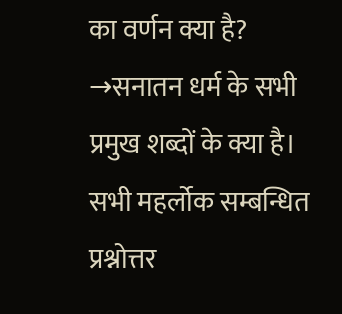का वर्णन क्या है? →सनातन धर्म के सभी प्रमुख शब्दों के क्या है।
सभी महर्लोक सम्बन्धित प्रश्नोत्तर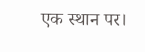एक स्थान पर।